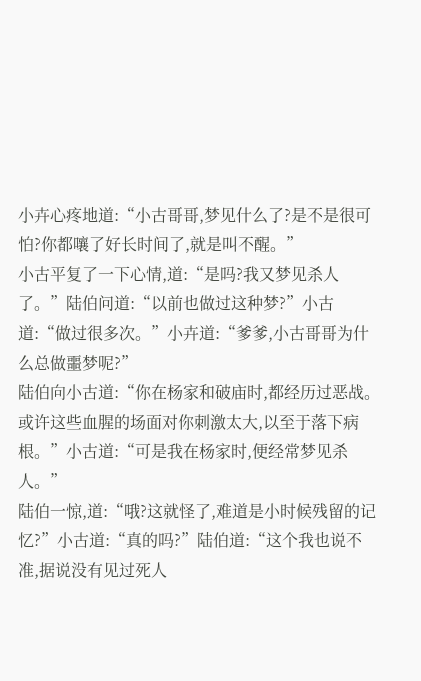小卉心疼地道:“小古哥哥,梦见什么了?是不是很可怕?你都嚷了好长时间了,就是叫不醒。”
小古平复了一下心情,道:“是吗?我又梦见杀人了。”陆伯问道:“以前也做过这种梦?”小古道:“做过很多次。”小卉道:“爹爹,小古哥哥为什么总做噩梦呢?”
陆伯向小古道:“你在杨家和破庙时,都经历过恶战。或许这些血腥的场面对你刺激太大,以至于落下病根。”小古道:“可是我在杨家时,便经常梦见杀人。”
陆伯一惊,道:“哦?这就怪了,难道是小时候残留的记忆?”小古道:“真的吗?”陆伯道:“这个我也说不准,据说没有见过死人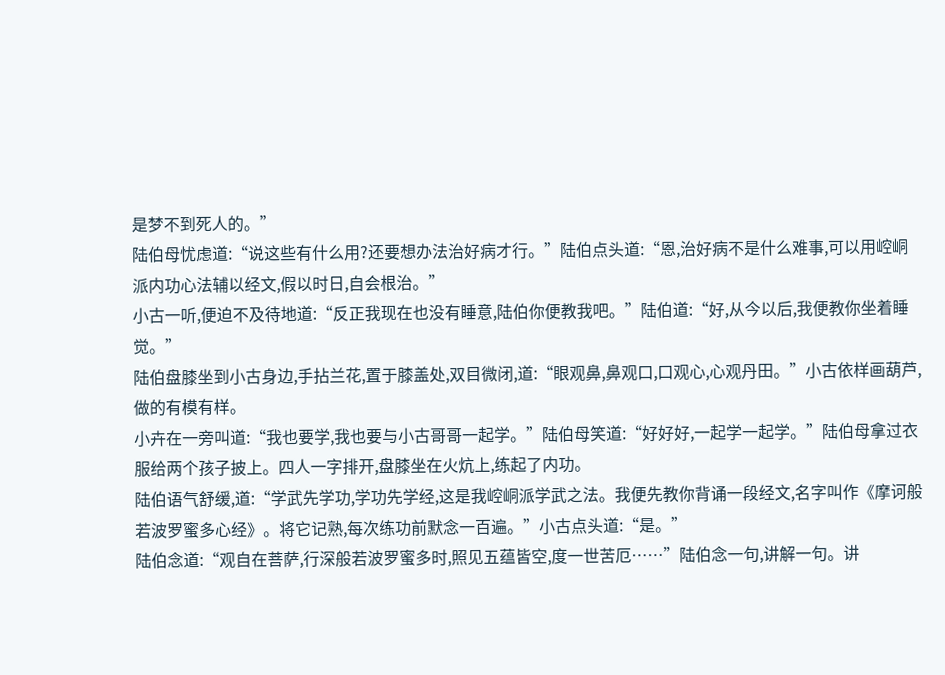是梦不到死人的。”
陆伯母忧虑道:“说这些有什么用?还要想办法治好病才行。”陆伯点头道:“恩,治好病不是什么难事,可以用崆峒派内功心法辅以经文,假以时日,自会根治。”
小古一听,便迫不及待地道:“反正我现在也没有睡意,陆伯你便教我吧。”陆伯道:“好,从今以后,我便教你坐着睡觉。”
陆伯盘膝坐到小古身边,手拈兰花,置于膝盖处,双目微闭,道:“眼观鼻,鼻观口,口观心,心观丹田。”小古依样画葫芦,做的有模有样。
小卉在一旁叫道:“我也要学,我也要与小古哥哥一起学。”陆伯母笑道:“好好好,一起学一起学。”陆伯母拿过衣服给两个孩子披上。四人一字排开,盘膝坐在火炕上,练起了内功。
陆伯语气舒缓,道:“学武先学功,学功先学经,这是我崆峒派学武之法。我便先教你背诵一段经文,名字叫作《摩诃般若波罗蜜多心经》。将它记熟,每次练功前默念一百遍。”小古点头道:“是。”
陆伯念道:“观自在菩萨,行深般若波罗蜜多时,照见五蕴皆空,度一世苦厄……”陆伯念一句,讲解一句。讲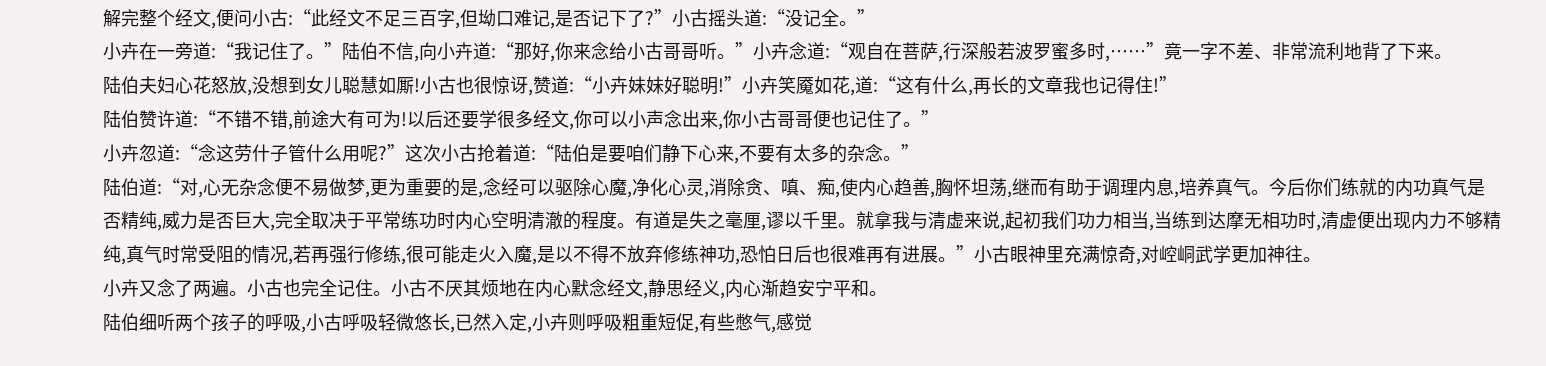解完整个经文,便问小古:“此经文不足三百字,但坳口难记,是否记下了?”小古摇头道:“没记全。”
小卉在一旁道:“我记住了。”陆伯不信,向小卉道:“那好,你来念给小古哥哥听。”小卉念道:“观自在菩萨,行深般若波罗蜜多时,……”竟一字不差、非常流利地背了下来。
陆伯夫妇心花怒放,没想到女儿聪慧如厮!小古也很惊讶,赞道:“小卉妹妹好聪明!”小卉笑魇如花,道:“这有什么,再长的文章我也记得住!”
陆伯赞许道:“不错不错,前途大有可为!以后还要学很多经文,你可以小声念出来,你小古哥哥便也记住了。”
小卉忽道:“念这劳什子管什么用呢?”这次小古抢着道:“陆伯是要咱们静下心来,不要有太多的杂念。”
陆伯道:“对,心无杂念便不易做梦,更为重要的是,念经可以驱除心魔,净化心灵,消除贪、嗔、痴,使内心趋善,胸怀坦荡,继而有助于调理内息,培养真气。今后你们练就的内功真气是否精纯,威力是否巨大,完全取决于平常练功时内心空明清澈的程度。有道是失之毫厘,谬以千里。就拿我与清虚来说,起初我们功力相当,当练到达摩无相功时,清虚便出现内力不够精纯,真气时常受阻的情况,若再强行修练,很可能走火入魔,是以不得不放弃修练神功,恐怕日后也很难再有进展。”小古眼神里充满惊奇,对崆峒武学更加神往。
小卉又念了两遍。小古也完全记住。小古不厌其烦地在内心默念经文,静思经义,内心渐趋安宁平和。
陆伯细听两个孩子的呼吸,小古呼吸轻微悠长,已然入定,小卉则呼吸粗重短促,有些憋气,感觉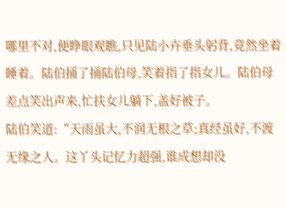哪里不对,便睁眼观瞧,只见陆小卉垂头躬背,竟然坐着睡着。陆伯捅了捅陆伯母,笑着指了指女儿。陆伯母差点笑出声来,忙扶女儿躺下,盖好被子。
陆伯笑道:“天雨虽大,不润无根之草;真经虽好,不渡无缘之人。这丫头记忆力超强,谁成想却没